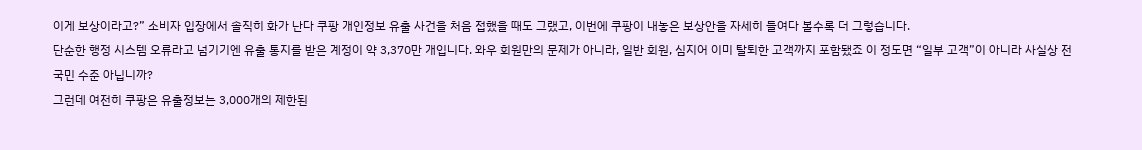이게 보상이라고?” 소비자 입장에서 솔직히 화가 난다 쿠팡 개인정보 유출 사건을 처음 접했을 때도 그랬고, 이번에 쿠팡이 내놓은 보상안을 자세히 들여다 볼수록 더 그렇습니다.
단순한 행정 시스템 오류라고 넘기기엔 유출 통지를 받은 계정이 약 3,370만 개입니다. 와우 회원만의 문제가 아니라, 일반 회원, 심지어 이미 탈퇴한 고객까지 포함됐죠 이 정도면 “일부 고객”이 아니라 사실상 전 국민 수준 아닙니까?
그런데 여전히 쿠팡은 유출정보는 3,000개의 제한된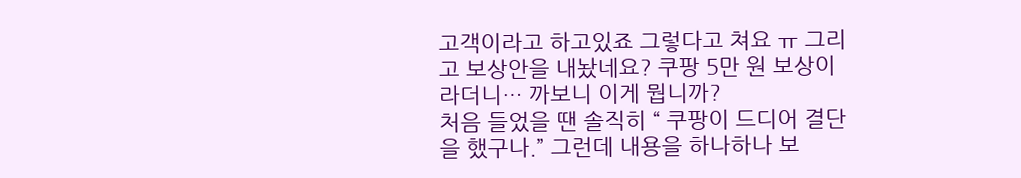고객이라고 하고있죠 그렇다고 쳐요 ㅠ 그리고 보상안을 내놨네요? 쿠팡 5만 원 보상이라더니… 까보니 이게 뭡니까?
처음 들었을 땐 솔직히 “ 쿠팡이 드디어 결단을 했구나.” 그런데 내용을 하나하나 보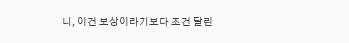니, 이건 보상이라기보다 조건 달린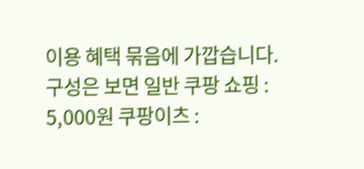이용 혜택 묶음에 가깝습니다.
구성은 보면 일반 쿠팡 쇼핑 : 5,000원 쿠팡이츠 :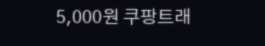5,000원 쿠팡트래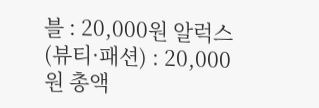블 : 20,000원 알럭스(뷰티·패션) : 20,000원 총액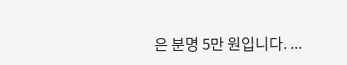은 분명 5만 원입니다. ...